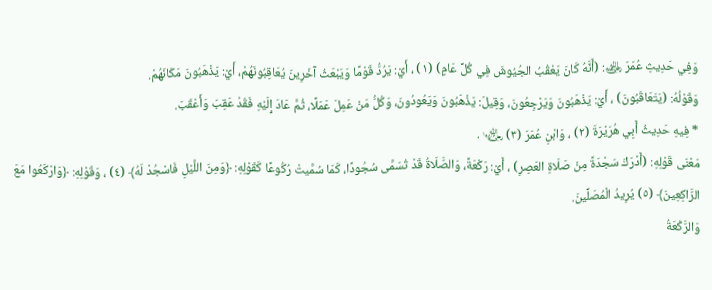وَفِي حَدِيثِ عُمَرَ ﵁: (أَنَّهُ كَانَ يَعْقُبُ الجُيُوشَ فِي كُلِّ عَامٍ) (١) ، أَيْ: يَرُدُّ قَوْمًا وَيَبْعَثُ آخَرِينَ يُعَاقِبُونَهُمْ، أَيْ: يَذْهَبُونَ مَكَانَهُمْ.
وَقَوْلُهُ: (يَتَعَاقَبُونَ) ، أَيْ: يَذْهَبُونَ وَيَرْجِعُونَ، وَقِيلَ: يَذْهَبُونَ وَيَعُودُونَ، وَكُلُّ مَنْ عَمِلَ عَمَلًا، ثُمَّ عَادَ إِلَيْهِ فَقَدْ عَقِبَ وَأَعْقَبَ.
* فِيهِ حَدِيثُ أَبِي هُرَيْرَةَ (٢) ، وَابْنِ عُمَرَ (٣) ﵄ .
مَعْنَى قَوْلِهِ: (أَدْرَكَ سَجْدَةً مِنْ صَلَاةِ العَصِرِ) ، أَيْ: رَكْعَةً، وَالصَّلَاةُ قَدْ تُسَمَّى سُجُودًا، كَمَا سُمَّيتْ رُكُوعًا كَقَوْلِهِ: ﴿وَمِنَ اللَّيْلِ فَاسْجُدْ لَهُ﴾ (٤) ، وَقَوْلِهِ: ﴿وَارْكَعُوا مَعَ الرَّاكِعِينَ﴾ (٥) يُرِيدُ الْمُصَلِّينَ.
وَالرَّكْعَةُ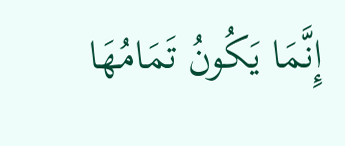إِنَّمَا يَكُونُ تَمَامُهَا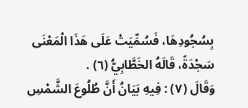بِسُجُودِهَا، فَسُمِّيَتْ عَلَى هَذَا الْمَعْنَى سَجْدَةً، قَالَهُ الخَطَّابِيُّ (٦) .
وَقَالَ (٧) : فِيهِ بَيَانُ أَنَّ طُلُوعَ الشَّمْسِ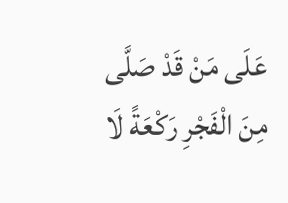عَلَى مَنْ قَدْ صَلَّى مِنَ الْفَجْرِ رَكْعَةً لَا